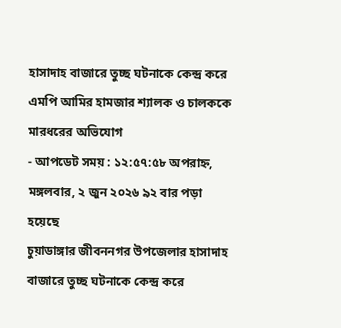হাসাদাহ বাজারে তুচ্ছ ঘটনাকে কেন্দ্র করে এমপি আমির হামজার শ্যালক ও চালককে মারধরের অভিযোগ
- আপডেট সময় : ১২:৫৭:৫৮ অপরাহ্ন, মঙ্গলবার, ২ জুন ২০২৬ ৯২ বার পড়া হয়েছে
চুয়াডাঙ্গার জীবননগর উপজেলার হাসাদাহ বাজারে তুচ্ছ ঘটনাকে কেন্দ্র করে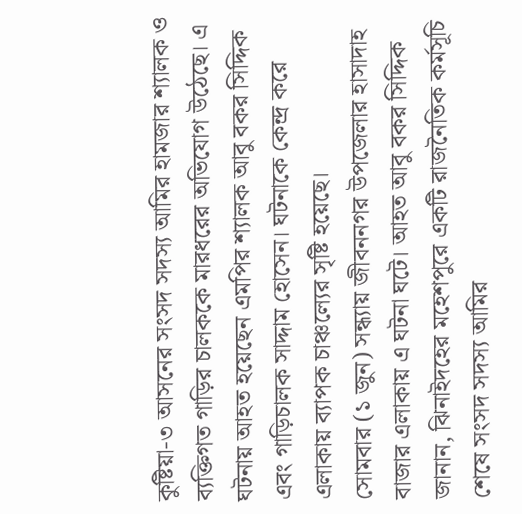কুষ্টিয়া-৩ আসনের সংসদ সদস্য আমির হামজার শ্যালক ও ব্যক্তিগত গাড়ির চালককে মারধরের অভিযোগ উঠেছে। এ ঘটনায় আহত হয়েছেন এমপির শ্যালক আবু বকর সিদ্দিক এবং গাড়িচালক সাদ্দাম হোসেন। ঘটনাকে কেন্দ্র করে এলাকায় ব্যাপক চাঞ্চল্যের সৃষ্টি হয়েছে।
সোমবার (১ জুন) সন্ধ্যায় জীবননগর উপজেলার হাসাদাহ বাজার এলাকায় এ ঘটনা ঘটে। আহত আবু বকর সিদ্দিক জানান, ঝিনাইদহের মহেশপুরে একটি রাজনৈতিক কর্মসূচি শেষে সংসদ সদস্য আমির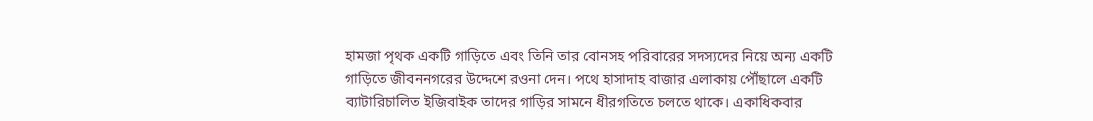হামজা পৃথক একটি গাড়িতে এবং তিনি তার বোনসহ পরিবারের সদস্যদের নিয়ে অন্য একটি গাড়িতে জীবননগরের উদ্দেশে রওনা দেন। পথে হাসাদাহ বাজার এলাকায় পৌঁছালে একটি ব্যাটারিচালিত ইজিবাইক তাদের গাড়ির সামনে ধীরগতিতে চলতে থাকে। একাধিকবার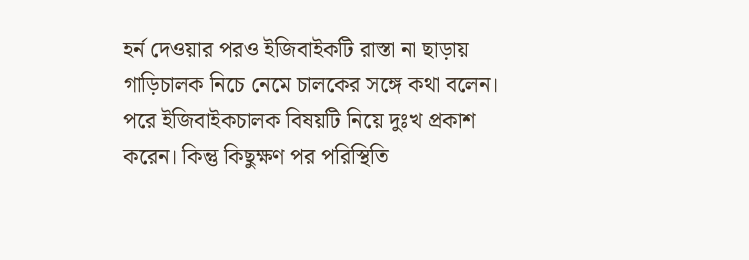হর্ন দেওয়ার পরও ইজিবাইকটি রাস্তা না ছাড়ায় গাড়িচালক নিচে নেমে চালকের সঙ্গে কথা বলেন। পরে ইজিবাইকচালক বিষয়টি নিয়ে দুঃখ প্রকাশ করেন। কিন্তু কিছুক্ষণ পর পরিস্থিতি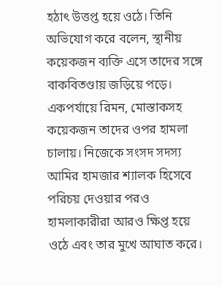হঠাৎ উত্তপ্ত হয়ে ওঠে। তিনি অভিযোগ করে বলেন, স্থানীয় কয়েকজন ব্যক্তি এসে তাদের সঙ্গে বাকবিতণ্ডায় জড়িয়ে পড়ে। একপর্যায়ে রিমন, মোস্তাকসহ কয়েকজন তাদের ওপর হামলা চালায়। নিজেকে সংসদ সদস্য আমির হামজার শ্যালক হিসেবে পরিচয় দেওয়ার পরও হামলাকারীরা আরও ক্ষিপ্ত হয়ে ওঠে এবং তার মুখে আঘাত করে।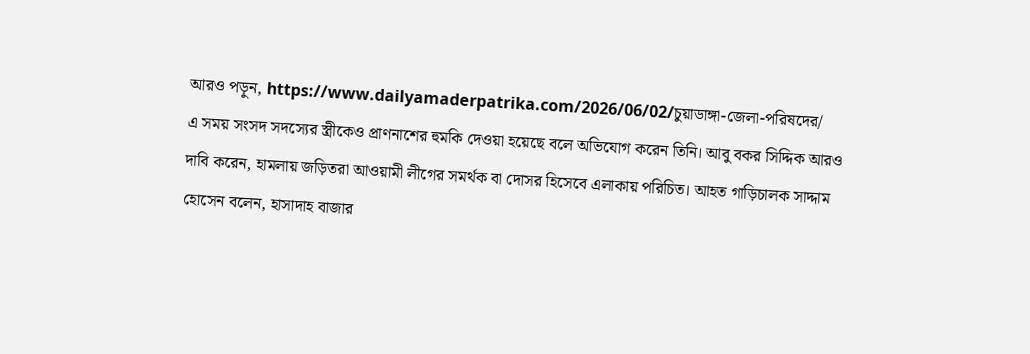আরও পড়ুন, https://www.dailyamaderpatrika.com/2026/06/02/চুয়াডাঙ্গা-জেলা-পরিষদের/
এ সময় সংসদ সদস্যের স্ত্রীকেও প্রাণনাশের হুমকি দেওয়া হয়েছে বলে অভিযোগ করেন তিনি। আবু বকর সিদ্দিক আরও দাবি করেন, হামলায় জড়িতরা আওয়ামী লীগের সমর্থক বা দোসর হিসেবে এলাকায় পরিচিত। আহত গাড়িচালক সাদ্দাম হোসেন বলেন, হাসাদাহ বাজার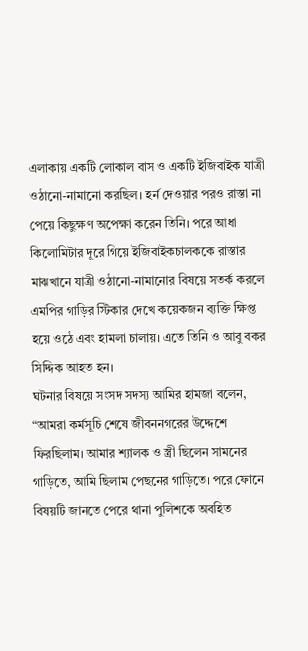এলাকায় একটি লোকাল বাস ও একটি ইজিবাইক যাত্রী ওঠানো-নামানো করছিল। হর্ন দেওয়ার পরও রাস্তা না পেয়ে কিছুক্ষণ অপেক্ষা করেন তিনি। পরে আধা কিলোমিটার দূরে গিয়ে ইজিবাইকচালককে রাস্তার মাঝখানে যাত্রী ওঠানো-নামানোর বিষয়ে সতর্ক করলে এমপির গাড়ির স্টিকার দেখে কয়েকজন ব্যক্তি ক্ষিপ্ত হয়ে ওঠে এবং হামলা চালায়। এতে তিনি ও আবু বকর সিদ্দিক আহত হন।
ঘটনার বিষয়ে সংসদ সদস্য আমির হামজা বলেন, “আমরা কর্মসূচি শেষে জীবননগরের উদ্দেশে ফিরছিলাম। আমার শ্যালক ও স্ত্রী ছিলেন সামনের গাড়িতে, আমি ছিলাম পেছনের গাড়িতে। পরে ফোনে বিষয়টি জানতে পেরে থানা পুলিশকে অবহিত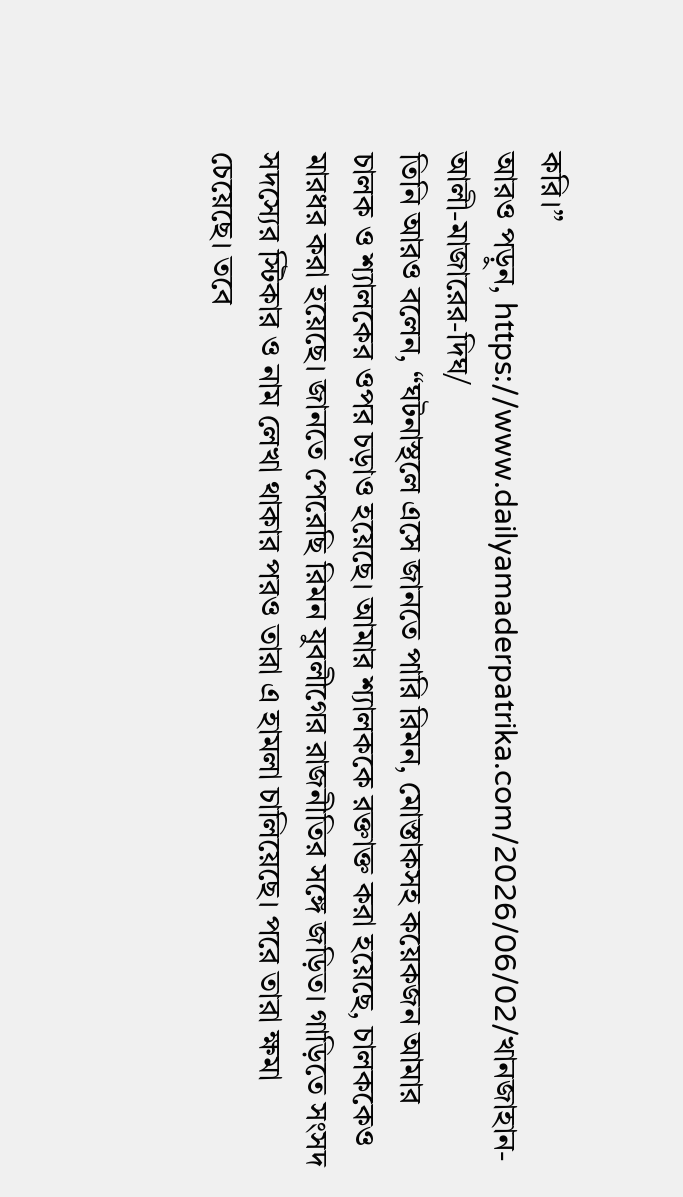করি।”
আরও পড়ুন, https://www.dailyamaderpatrika.com/2026/06/02/খানজাহান-আলী-মাজারের-দিঘ/
তিনি আরও বলেন, “ঘটনাস্থলে এসে জানতে পারি রিমন, মোস্তাকসহ কয়েকজন আমার চালক ও শ্যালকের ওপর চড়াও হয়েছে। আমার শ্যালককে রক্তাক্ত করা হয়েছে, চালককেও মারধর করা হয়েছে। জানতে পেরেছি রিমন যুবলীগের রাজনীতির সঙ্গে জড়িত। গাড়িতে সংসদ সদস্যের স্টিকার ও নাম লেখা থাকার পরও তারা এ হামলা চালিয়েছে। পরে তারা ক্ষমা চেয়েছে। তবে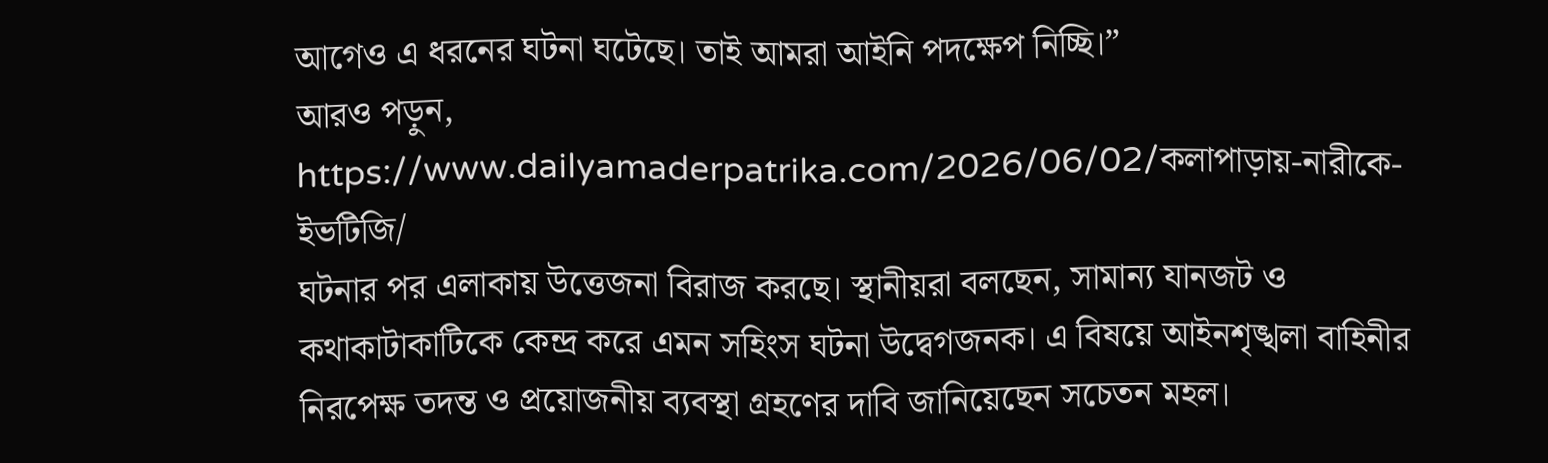আগেও এ ধরনের ঘটনা ঘটেছে। তাই আমরা আইনি পদক্ষেপ নিচ্ছি।”
আরও পড়ুন, https://www.dailyamaderpatrika.com/2026/06/02/কলাপাড়ায়-নারীকে-ইভটিজি/
ঘটনার পর এলাকায় উত্তেজনা বিরাজ করছে। স্থানীয়রা বলছেন, সামান্য যানজট ও কথাকাটাকাটিকে কেন্দ্র করে এমন সহিংস ঘটনা উদ্বেগজনক। এ বিষয়ে আইনশৃঙ্খলা বাহিনীর নিরপেক্ষ তদন্ত ও প্রয়োজনীয় ব্যবস্থা গ্রহণের দাবি জানিয়েছেন সচেতন মহল।